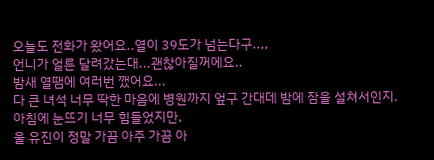오늘도 전화가 왔어요..열이 39도가 넘는다구..,,
언니가 얼른 달려갔는대...괜찮아질꺼에요..
밤새 열땜에 여러번 깼어요...
다 큰 녀석 너무 딱한 마음에 병원까지 엎구 간대데 밤에 잠을 설쳐서인지.
아침에 눈뜨기 너무 힘들었지만,
울 유진이 정말 가끔 아주 가끔 아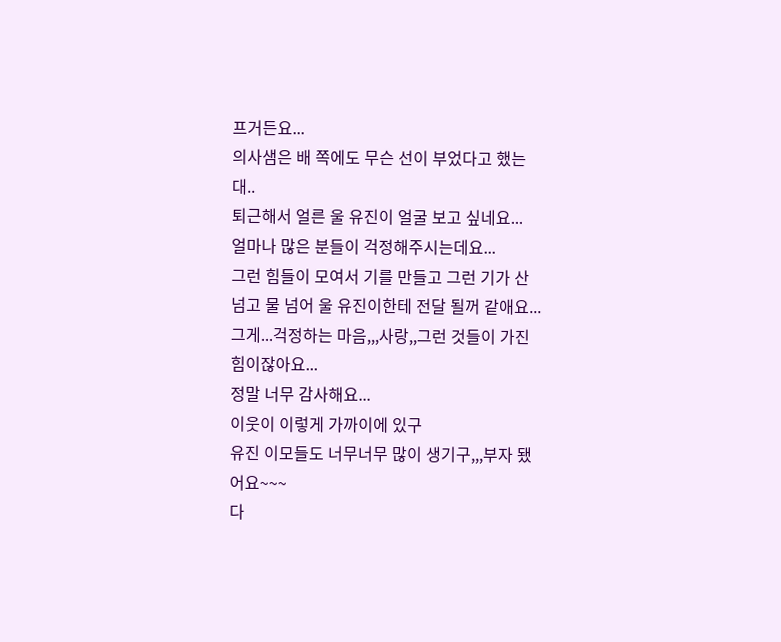프거든요...
의사샘은 배 쪽에도 무슨 선이 부었다고 했는대..
퇴근해서 얼른 울 유진이 얼굴 보고 싶네요...
얼마나 많은 분들이 걱정해주시는데요...
그런 힘들이 모여서 기를 만들고 그런 기가 산 넘고 물 넘어 울 유진이한테 전달 될꺼 같애요...
그게...걱정하는 마음,,,사랑,,그런 것들이 가진 힘이잖아요...
정말 너무 감사해요...
이웃이 이렇게 가까이에 있구
유진 이모들도 너무너무 많이 생기구,,,부자 됐어요~~~
다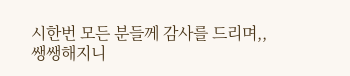시한번 모든 분들께 감사를 드리며,,
쌩쌩해지니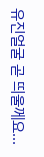유진얼굴 곧 띄울께요...